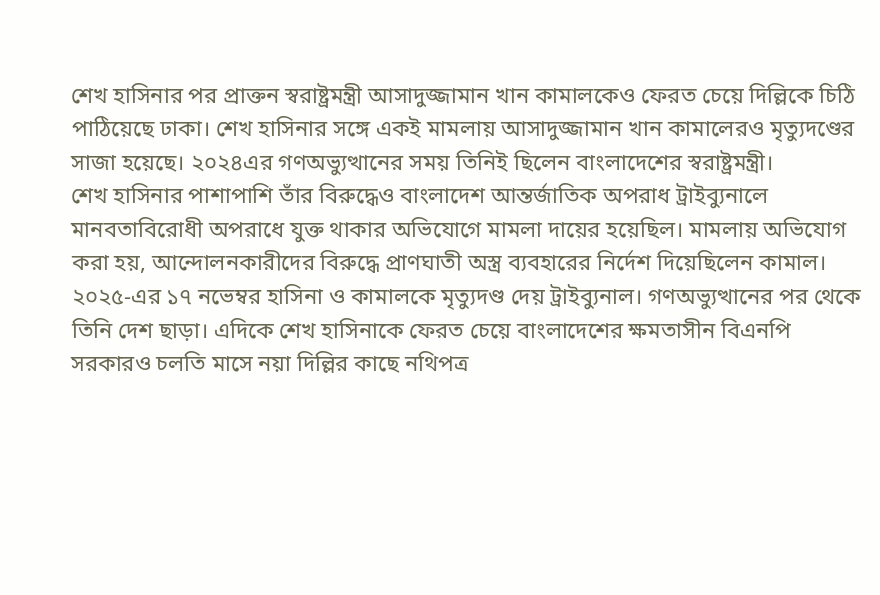শেখ হাসিনার পর প্রাক্তন স্বরাষ্ট্রমন্ত্রী আসাদুজ্জামান খান কামালকেও ফেরত চেয়ে দিল্লিকে চিঠি পাঠিয়েছে ঢাকা। শেখ হাসিনার সঙ্গে একই মামলায় আসাদুজ্জামান খান কামালেরও মৃত্যুদণ্ডের সাজা হয়েছে। ২০২৪এর গণঅভ্যুত্থানের সময় তিনিই ছিলেন বাংলাদেশের স্বরাষ্ট্রমন্ত্রী।
শেখ হাসিনার পাশাপাশি তাঁর বিরুদ্ধেও বাংলাদেশ আন্তর্জাতিক অপরাধ ট্রাইব্যুনালে মানবতাবিরোধী অপরাধে যুক্ত থাকার অভিযোগে মামলা দায়ের হয়েছিল। মামলায় অভিযোগ করা হয়, আন্দোলনকারীদের বিরুদ্ধে প্রাণঘাতী অস্ত্র ব্যবহারের নির্দেশ দিয়েছিলেন কামাল। ২০২৫-এর ১৭ নভেম্বর হাসিনা ও কামালকে মৃত্যুদণ্ড দেয় ট্রাইব্যুনাল। গণঅভ্যুত্থানের পর থেকে তিনি দেশ ছাড়া। এদিকে শেখ হাসিনাকে ফেরত চেয়ে বাংলাদেশের ক্ষমতাসীন বিএনপি সরকারও চলতি মাসে নয়া দিল্লির কাছে নথিপত্র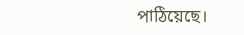পাঠিয়েছে।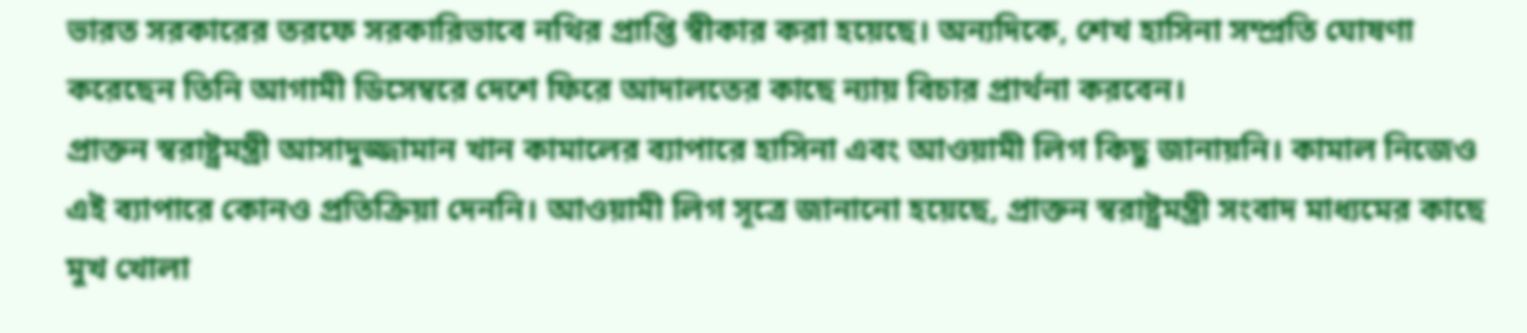ভারত সরকারের তরফে সরকারিভাবে নথির প্রাপ্তি স্বীকার করা হয়েছে। অন্যদিকে, শেখ হাসিনা সম্প্রতি ঘোষণা করেছেন তিনি আগামী ডিসেম্বরে দেশে ফিরে আদালতের কাছে ন্যায় বিচার প্রার্থনা করবেন।
প্রাক্তন স্বরাষ্ট্রমন্ত্রী আসাদুজ্জামান খান কামালের ব্যাপারে হাসিনা এবং আওয়ামী লিগ কিছু জানায়নি। কামাল নিজেও এই ব্যাপারে কোনও প্রতিক্রিয়া দেননি। আওয়ামী লিগ সূত্রে জানানো হয়েছে, প্রাক্তন স্বরাষ্ট্রমন্ত্রী সংবাদ মাধ্যমের কাছে মুখ খোলা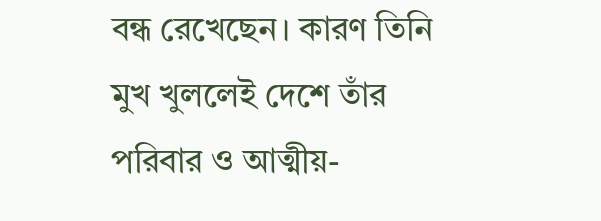বন্ধ রেখেছেন। কারণ তিনি মুখ খুললেই দেশে তাঁর পরিবার ও আত্মীয়-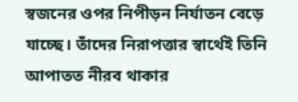স্বজনের ওপর নিপীড়ন নির্যাতন বেড়ে যাচ্ছে। তাঁদের নিরাপত্তার স্বার্থেই তিনি আপাতত নীরব থাকার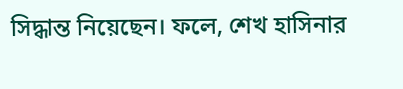সিদ্ধান্ত নিয়েছেন। ফলে, শেখ হাসিনার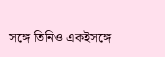সঙ্গে তিনিও একইসঙ্গে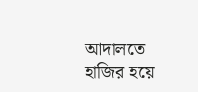আদালতে হাজির হয়ে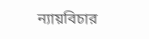ন্যায়বিচার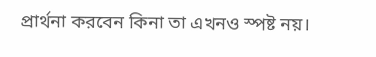প্রার্থনা করবেন কিনা তা এখনও স্পষ্ট নয়।